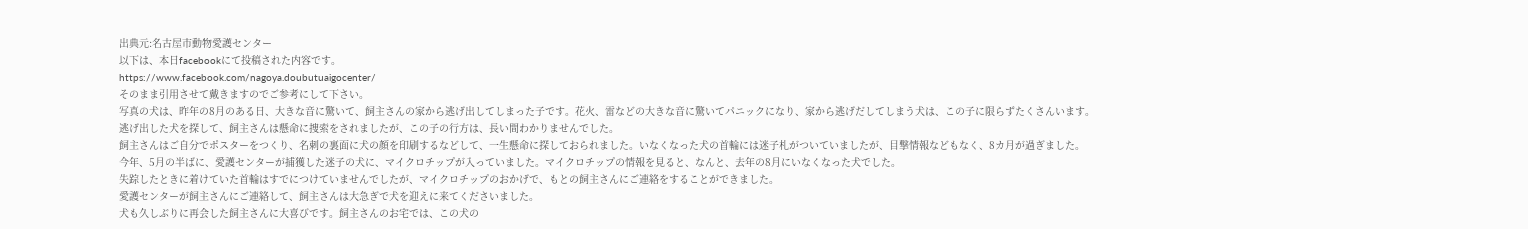出典元:名古屋市動物愛護センター
以下は、本日facebookにて投稿された内容です。
https://www.facebook.com/nagoya.doubutuaigocenter/
そのまま引用させて戴きますのでご参考にして下さい。
写真の犬は、昨年の8月のある日、大きな音に驚いて、飼主さんの家から逃げ出してしまった子です。花火、雷などの大きな音に驚いてパニックになり、家から逃げだしてしまう犬は、この子に限らずたくさんいます。
逃げ出した犬を探して、飼主さんは懸命に捜索をされましたが、この子の行方は、長い間わかりませんでした。
飼主さんはご自分でポスターをつくり、名刺の裏面に犬の顔を印刷するなどして、一生懸命に探しておられました。いなくなった犬の首輪には迷子札がついていましたが、目撃情報などもなく、8カ月が過ぎました。
今年、5月の半ばに、愛護センターが捕獲した迷子の犬に、マイクロチップが入っていました。マイクロチップの情報を見ると、なんと、去年の8月にいなくなった犬でした。
失踪したときに着けていた首輪はすでにつけていませんでしたが、マイクロチップのおかげで、もとの飼主さんにご連絡をすることができました。
愛護センターが飼主さんにご連絡して、飼主さんは大急ぎで犬を迎えに来てくださいました。
犬も久しぶりに再会した飼主さんに大喜びです。飼主さんのお宅では、この犬の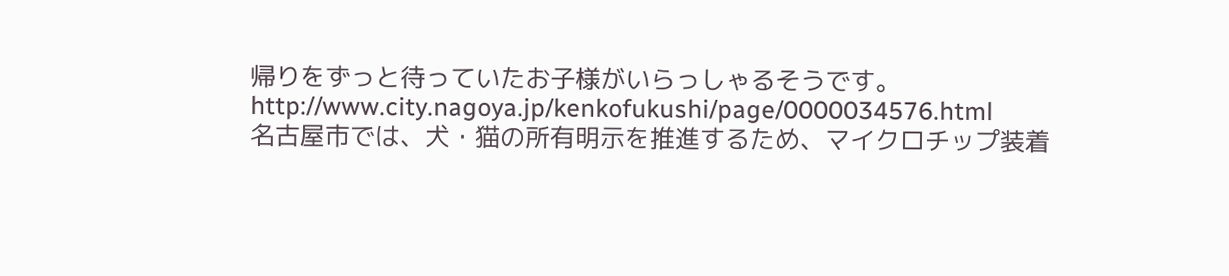帰りをずっと待っていたお子様がいらっしゃるそうです。
http://www.city.nagoya.jp/kenkofukushi/page/0000034576.html
名古屋市では、犬・猫の所有明示を推進するため、マイクロチップ装着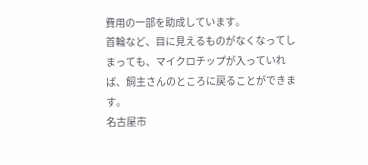費用の一部を助成しています。
首輪など、目に見えるものがなくなってしまっても、マイクロチップが入っていれば、飼主さんのところに戻ることができます。
名古屋市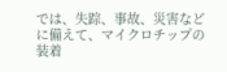では、失踪、事故、災害などに備えて、マイクロチップの装着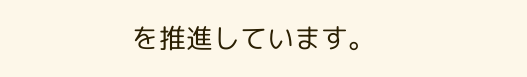を推進しています。